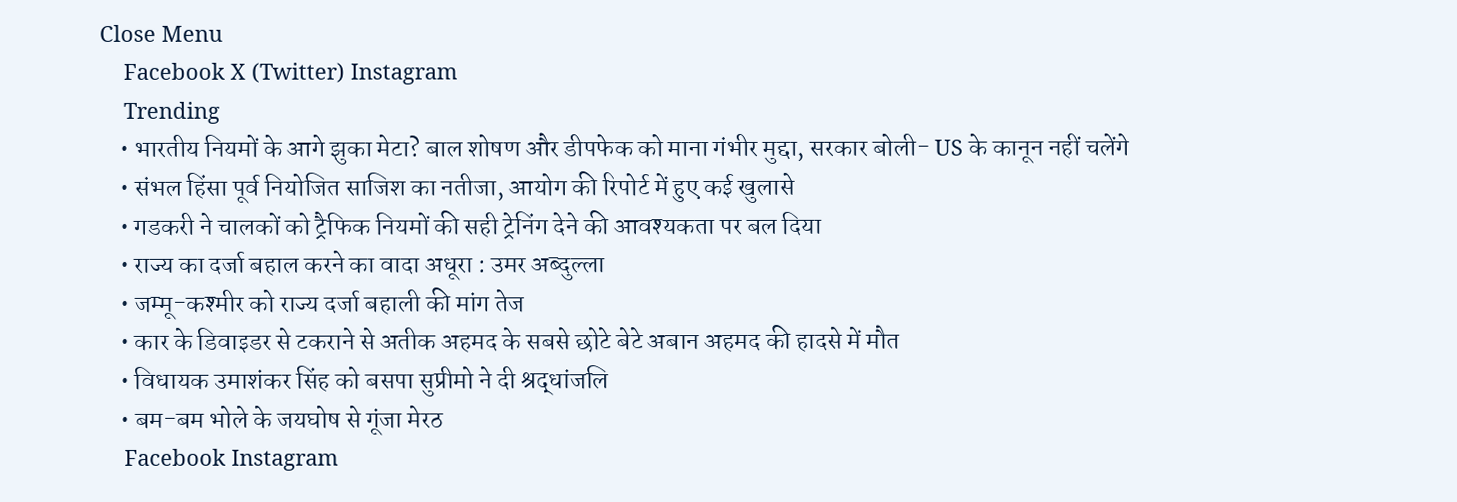Close Menu
    Facebook X (Twitter) Instagram
    Trending
    • भारतीय नियमों के आगे झुका मेटा? बाल शोषण और डीपफेक को माना गंभीर मुद्दा, सरकार बोली- US के कानून नहीं चलेंगे
    • संभल हिंसा पूर्व नियोजित साजिश का नतीजा, आयोग की रिपोर्ट में हुए कई खुलासे
    • गडकरी ने चालकों को ट्रैफिक नियमों की सही ट्रेनिंग देने की आवश्यकता पर बल दिया
    • राज्य का दर्जा बहाल करने का वादा अधूरा : उमर अब्दुल्ला
    • जम्मू-कश्मीर को राज्य दर्जा बहाली की मांग तेज
    • कार के डिवाइडर से टकराने से अतीक अहमद के सबसे छोटे बेटे अबान अहमद की हादसे में मौत
    • विधायक उमाशंकर सिंह को बसपा सुप्रीमो ने दी श्रद्धांजलि
    • बम-बम भोले के जयघोष से गूंजा मेरठ
    Facebook Instagram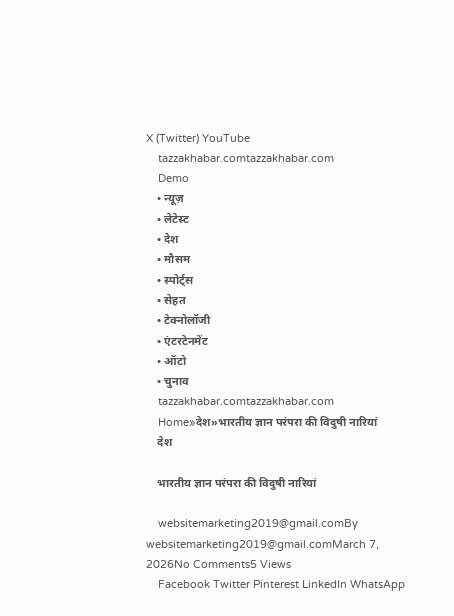X (Twitter) YouTube
    tazzakhabar.comtazzakhabar.com
    Demo
    • न्यूज़
    • लेटेस्ट
    • देश
    • मौसम
    • स्पोर्ट्स
    • सेहत
    • टेक्नोलॉजी
    • एंटरटेनमेंट
    • ऑटो
    • चुनाव
    tazzakhabar.comtazzakhabar.com
    Home»देश»भारतीय ज्ञान परंपरा की विदुषी नारियां
    देश

    भारतीय ज्ञान परंपरा की विदुषी नारियां

    websitemarketing2019@gmail.comBy websitemarketing2019@gmail.comMarch 7, 2026No Comments5 Views
    Facebook Twitter Pinterest LinkedIn WhatsApp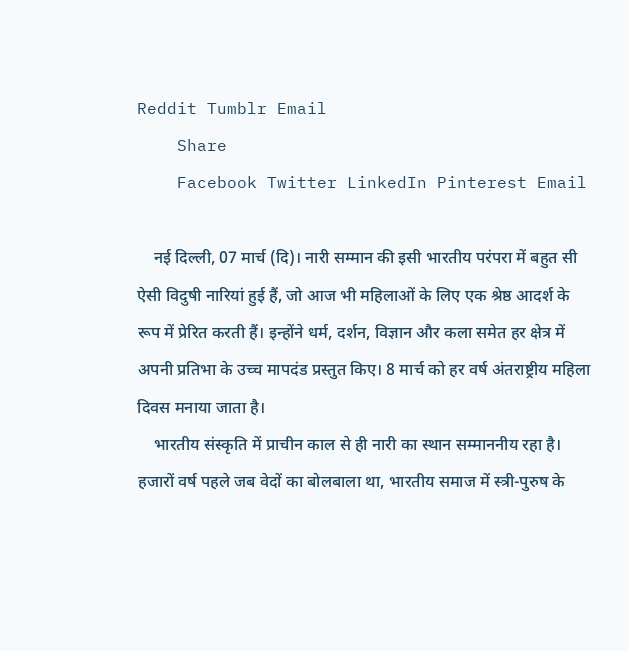Reddit Tumblr Email
    Share
    Facebook Twitter LinkedIn Pinterest Email

    नई दिल्ली, 07 मार्च (दि)। नारी सम्मान की इसी भारतीय परंपरा में बहुत सी ऐसी विदुषी नारियां हुई हैं, जो आज भी महिलाओं के लिए एक श्रेष्ठ आदर्श के रूप में प्रेरित करती हैं। इन्होंने धर्म, दर्शन, विज्ञान और कला समेत हर क्षेत्र में अपनी प्रतिभा के उच्च मापदंड प्रस्तुत किए। 8 मार्च को हर वर्ष अंतराष्ट्रीय महिला दिवस मनाया जाता है।
    भारतीय संस्कृति में प्राचीन काल से ही नारी का स्थान सम्माननीय रहा है। हजारों वर्ष पहले जब वेदों का बोलबाला था, भारतीय समाज में स्त्री-पुरुष के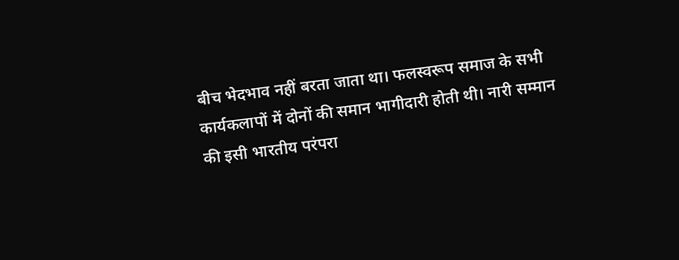बीच भेदभाव नहीं बरता जाता था। फलस्वरूप समाज के सभी कार्यकलापों में दोनों की समान भागीदारी होती थी। नारी सम्मान की इसी भारतीय परंपरा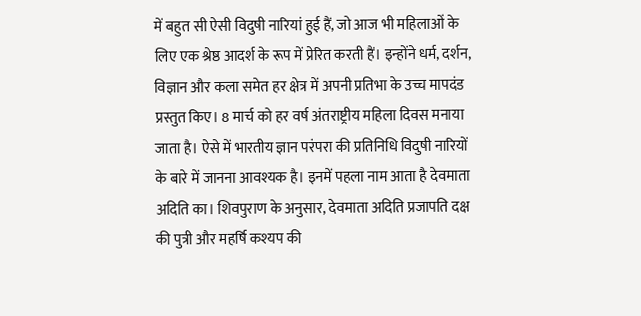में बहुत सी ऐसी विदुषी नारियां हुई हैं, जो आज भी महिलाओं के लिए एक श्रेष्ठ आदर्श के रूप में प्रेरित करती हैं। इन्होंने धर्म, दर्शन, विज्ञान और कला समेत हर क्षेत्र में अपनी प्रतिभा के उच्च मापदंड प्रस्तुत किए। 8 मार्च को हर वर्ष अंतराष्ट्रीय महिला दिवस मनाया जाता है। ऐसे में भारतीय ज्ञान परंपरा की प्रतिनिधि विदुषी नारियों के बारे में जानना आवश्यक है। इनमें पहला नाम आता है देवमाता अदिति का। शिवपुराण के अनुसार, देवमाता अदिति प्रजापति दक्ष की पुत्री और महर्षि कश्यप की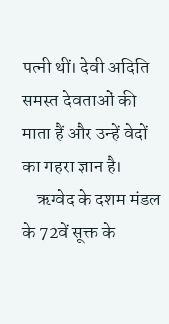पत्नी थीं। देवी अदिति समस्त देवताओं की माता हैं और उन्हें वेदों का गहरा ज्ञान है।
    ऋग्वेद के दशम मंडल के 72वें सूक्त के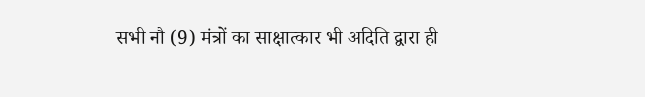सभी नौ (9) मंत्रों का साक्षात्कार भी अदिति द्वारा ही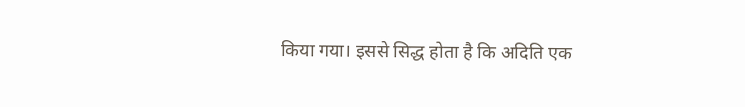किया गया। इससे सिद्ध होता है कि अदिति एक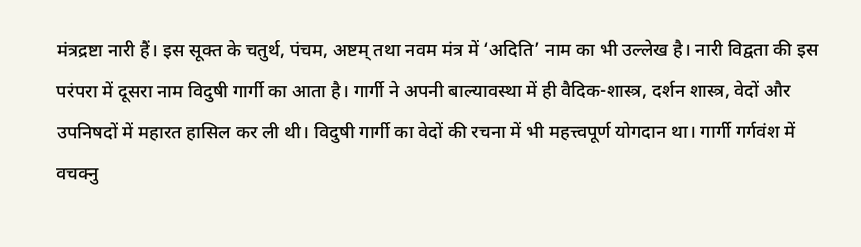मंत्रद्रष्टा नारी हैं। इस सूक्त के चतुर्थ, पंचम, अष्टम् तथा नवम मंत्र में ‘अदिति’ नाम का भी उल्लेख है। नारी विद्वता की इस परंपरा में दूसरा नाम विदुषी गार्गी का आता है। गार्गी ने अपनी बाल्यावस्था में ही वैदिक-शास्त्र, दर्शन शास्त्र, वेदों और उपनिषदों में महारत हासिल कर ली थी। विदुषी गार्गी का वेदों की रचना में भी महत्त्वपूर्ण योगदान था। गार्गी गर्गवंश में वचक्नु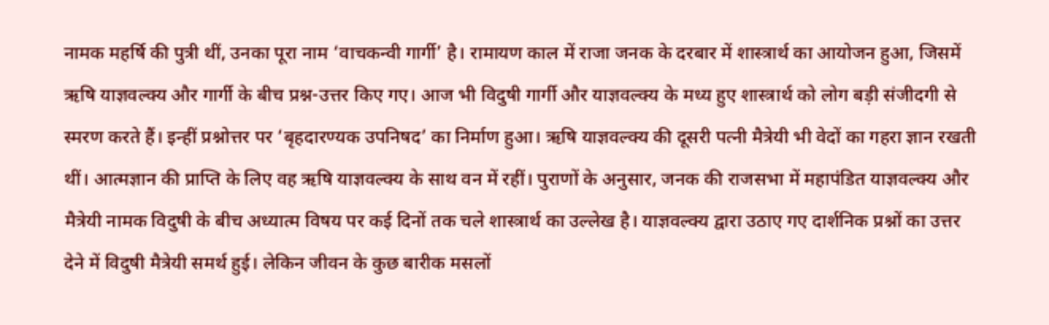नामक महर्षि की पुत्री थीं, उनका पूरा नाम ‘वाचकन्वी गार्गी’ है। रामायण काल में राजा जनक के दरबार में शास्त्रार्थ का आयोजन हुआ, जिसमें ऋषि याज्ञवल्क्य और गार्गी के बीच प्रश्न-उत्तर किए गए। आज भी विदुषी गार्गी और याज्ञवल्क्य के मध्य हुए शास्त्रार्थ को लोग बड़ी संजीदगी से स्मरण करते हैं। इन्हीं प्रश्नोत्तर पर ‘बृहदारण्यक उपनिषद’ का निर्माण हुआ। ऋषि याज्ञवल्क्य की दूसरी पत्नी मैत्रेयी भी वेदों का गहरा ज्ञान रखती थीं। आत्मज्ञान की प्राप्ति के लिए वह ऋषि याज्ञवल्क्य के साथ वन में रहीं। पुराणों के अनुसार, जनक की राजसभा में महापंडित याज्ञवल्क्य और मैत्रेयी नामक विदुषी के बीच अध्यात्म विषय पर कई दिनों तक चले शास्त्रार्थ का उल्लेख है। याज्ञवल्क्य द्वारा उठाए गए दार्शनिक प्रश्नों का उत्तर देने में विदुषी मैत्रेयी समर्थ हुई। लेकिन जीवन के कुछ बारीक मसलों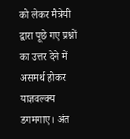को लेकर मैत्रेयी द्वारा पूछे गए प्रश्नों का उत्तर देने में असमर्थ होकर याज्ञवल्क्य डगमगाए। अंत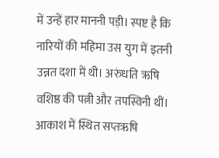में उन्हें हार माननी पड़ी। स्पष्ट है कि नारियों की महिमा उस युग में इतनी उन्नत दशा में थी। अरुंधति ऋषि वशिष्ठ की पत्नी और तपस्विनी थीं। आकाश में स्थित सप्तऋषि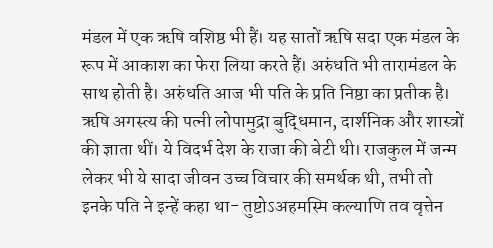मंडल में एक ऋषि वशिष्ठ भी हैं। यह सातों ऋषि सदा एक मंडल के रूप में आकाश का फेरा लिया करते हैं। अरुंधति भी तारामंडल के साथ होती है। अरुंधति आज भी पति के प्रति निष्ठा का प्रतीक है। ऋषि अगस्त्य की पत्नी लोपामुद्रा बुद्धिमान, दार्शनिक और शास्त्रों की ज्ञाता थीं। ये विदर्भ देश के राजा की बेटी थी। राजकुल में जन्म लेकर भी ये सादा जीवन उच्च विचार की समर्थक थी, तभी तो इनके पति ने इन्हें कहा था- तुष्टोऽअहमस्मि कल्याणि तव वृत्तेन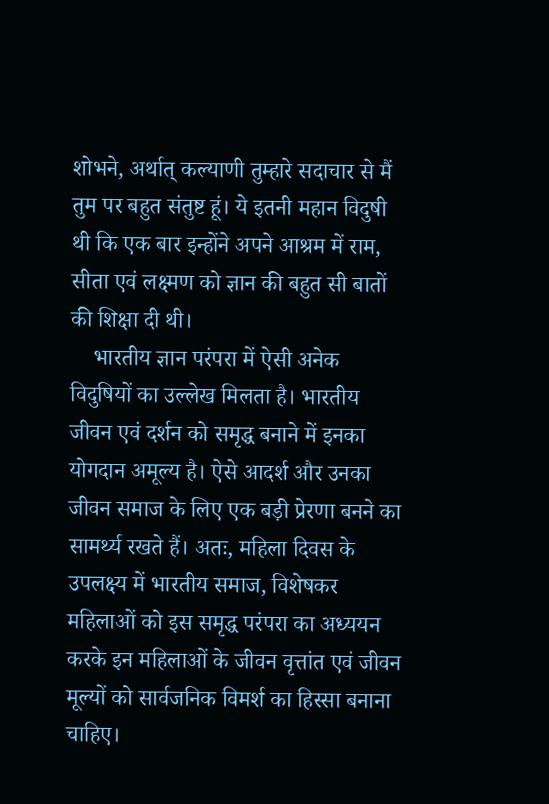शोभने, अर्थात् कल्याणी तुम्हारे सदाचार से मैं तुम पर बहुत संतुष्ट हूं। ये इतनी महान विदुषी थी कि एक बार इन्होंने अपने आश्रम में राम, सीता एवं लक्ष्मण को ज्ञान की बहुत सी बातों की शिक्षा दी थी।
    भारतीय ज्ञान परंपरा में ऐसी अनेक विदुषियों का उल्लेख मिलता है। भारतीय जीवन एवं दर्शन को समृद्ध बनाने में इनका योगदान अमूल्य है। ऐसे आदर्श और उनका जीवन समाज के लिए एक बड़ी प्रेरणा बनने का सामर्थ्य रखते हैं। अतः, महिला दिवस के उपलक्ष्य में भारतीय समाज, विशेषकर महिलाओं को इस समृद्ध परंपरा का अध्ययन करके इन महिलाओं के जीवन वृत्तांत एवं जीवन मूल्यों को सार्वजनिक विमर्श का हिस्सा बनाना चाहिए।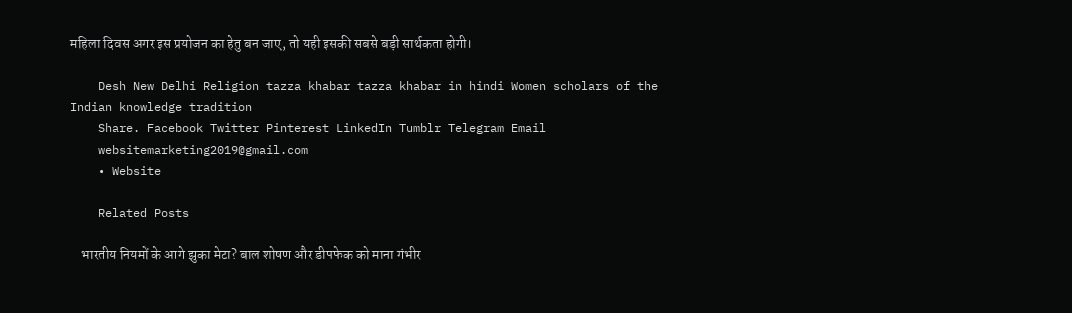महिला दिवस अगर इस प्रयोजन का हेतु बन जाए, तो यही इसकी सबसे बड़ी सार्थकता होगी।

    Desh New Delhi Religion tazza khabar tazza khabar in hindi Women scholars of the Indian knowledge tradition
    Share. Facebook Twitter Pinterest LinkedIn Tumblr Telegram Email
    websitemarketing2019@gmail.com
    • Website

    Related Posts

    भारतीय नियमों के आगे झुका मेटा? बाल शोषण और डीपफेक को माना गंभीर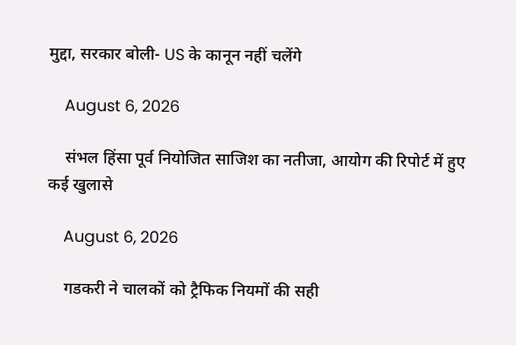मुद्दा, सरकार बोली- US के कानून नहीं चलेंगे

    August 6, 2026

    संभल हिंसा पूर्व नियोजित साजिश का नतीजा, आयोग की रिपोर्ट में हुए कई खुलासे

    August 6, 2026

    गडकरी ने चालकों को ट्रैफिक नियमों की सही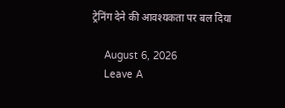ट्रेनिंग देने की आवश्यकता पर बल दिया

    August 6, 2026
    Leave A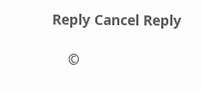Reply Cancel Reply

    ©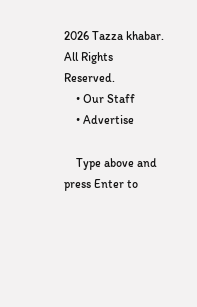2026 Tazza khabar. All Rights Reserved.
    • Our Staff
    • Advertise

    Type above and press Enter to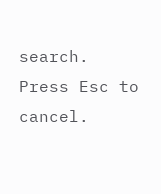search. Press Esc to cancel.